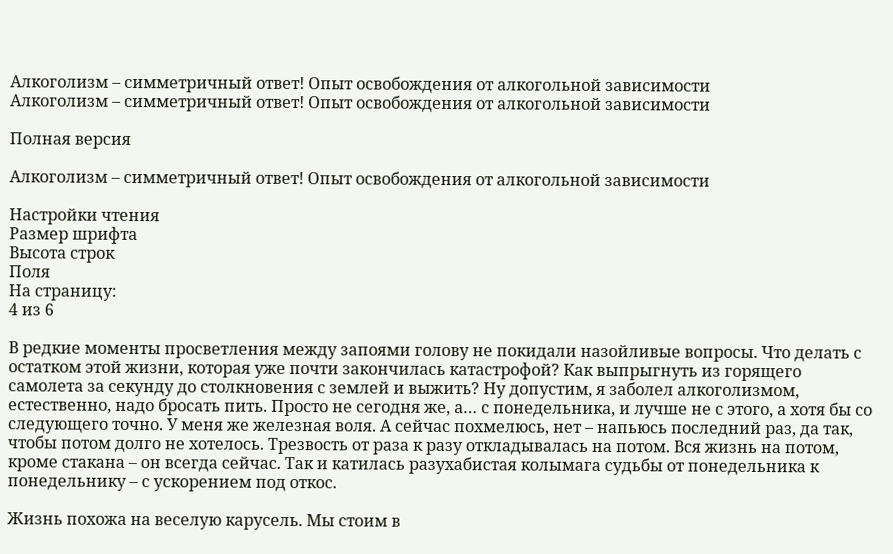Алкоголизм – симметричный ответ! Опыт освобождения от алкогольной зависимости
Алкоголизм – симметричный ответ! Опыт освобождения от алкогольной зависимости

Полная версия

Алкоголизм – симметричный ответ! Опыт освобождения от алкогольной зависимости

Настройки чтения
Размер шрифта
Высота строк
Поля
На страницу:
4 из 6

В редкие моменты просветления между запоями голову не покидали назойливые вопросы. Что делать с остатком этой жизни, которая уже почти закончилась катастрофой? Как выпрыгнуть из горящего самолета за секунду до столкновения с землей и выжить? Ну допустим, я заболел алкоголизмом, естественно, надо бросать пить. Просто не сегодня же, а… с понедельника, и лучше не с этого, а хотя бы со следующего точно. У меня же железная воля. А сейчас похмелюсь, нет – напьюсь последний раз, да так, чтобы потом долго не хотелось. Трезвость от раза к разу откладывалась на потом. Вся жизнь на потом, кроме стакана – он всегда сейчас. Так и катилась разухабистая колымага судьбы от понедельника к понедельнику – с ускорением под откос.

Жизнь похожа на веселую карусель. Мы стоим в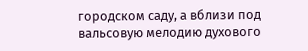городском саду, а вблизи под вальсовую мелодию духового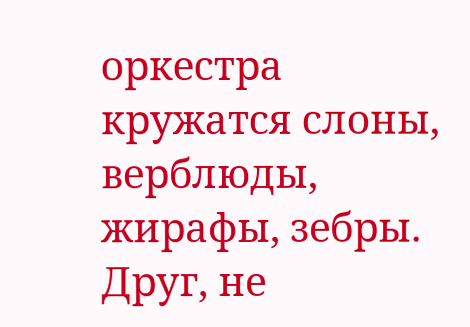оркестра кружатся слоны, верблюды, жирафы, зебры. Друг, не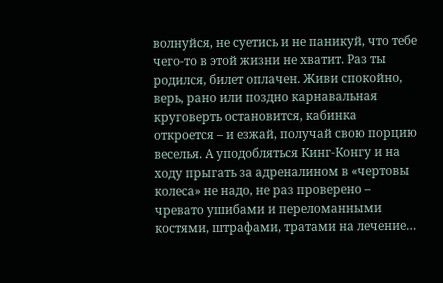волнуйся, не суетись и не паникуй, что тебе чего-то в этой жизни не хватит. Раз ты родился, билет оплачен. Живи спокойно, верь, рано или поздно карнавальная круговерть остановится, кабинка откроется – и езжай, получай свою порцию веселья. А уподобляться Кинг-Конгу и на ходу прыгать за адреналином в «чертовы колеса» не надо, не раз проверено – чревато ушибами и переломанными костями, штрафами, тратами на лечение…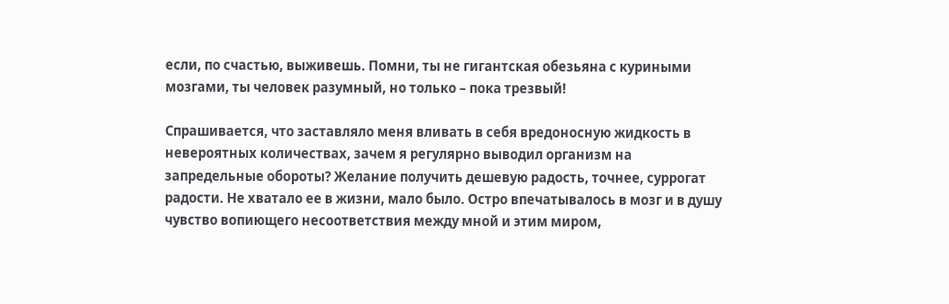если, по счастью, выживешь. Помни, ты не гигантская обезьяна с куриными мозгами, ты человек разумный, но только – пока трезвый!

Спрашивается, что заставляло меня вливать в себя вредоносную жидкость в невероятных количествах, зачем я регулярно выводил организм на запредельные обороты? Желание получить дешевую радость, точнее, суррогат радости. Не хватало ее в жизни, мало было. Остро впечатывалось в мозг и в душу чувство вопиющего несоответствия между мной и этим миром,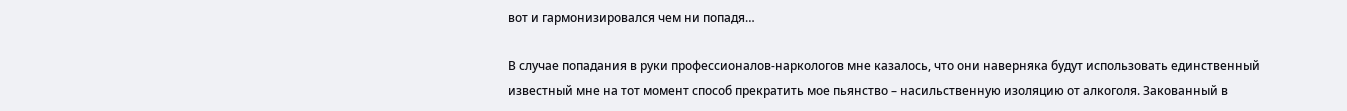вот и гармонизировался чем ни попадя…

В случае попадания в руки профессионалов-наркологов мне казалось, что они наверняка будут использовать единственный известный мне на тот момент способ прекратить мое пьянство – насильственную изоляцию от алкоголя. Закованный в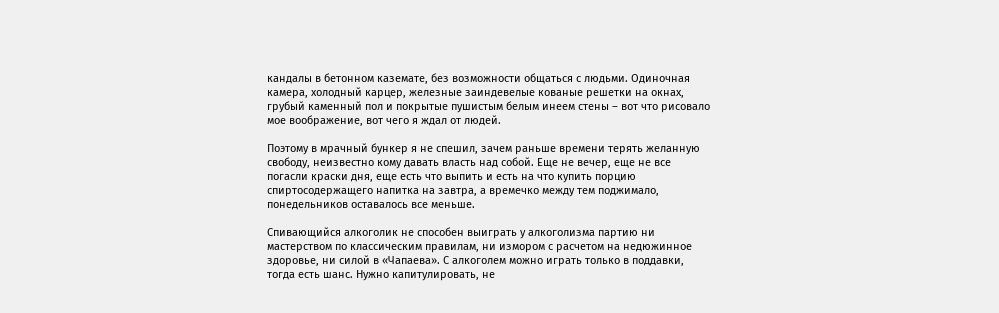кандалы в бетонном каземате, без возможности общаться с людьми. Одиночная камера, холодный карцер, железные заиндевелые кованые решетки на окнах, грубый каменный пол и покрытые пушистым белым инеем стены – вот что рисовало мое воображение, вот чего я ждал от людей.

Поэтому в мрачный бункер я не спешил, зачем раньше времени терять желанную свободу, неизвестно кому давать власть над собой. Еще не вечер, еще не все погасли краски дня, еще есть что выпить и есть на что купить порцию спиртосодержащего напитка на завтра, а времечко между тем поджимало, понедельников оставалось все меньше.

Спивающийся алкоголик не способен выиграть у алкоголизма партию ни мастерством по классическим правилам, ни измором с расчетом на недюжинное здоровье, ни силой в «Чапаева». С алкоголем можно играть только в поддавки, тогда есть шанс. Нужно капитулировать, не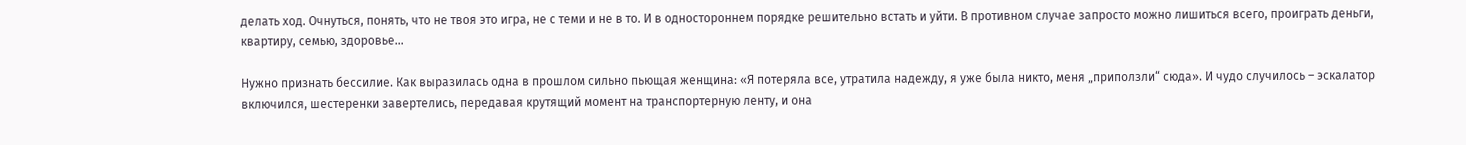делать ход. Очнуться, понять, что не твоя это игра, не с теми и не в то. И в одностороннем порядке решительно встать и уйти. В противном случае запросто можно лишиться всего, проиграть деньги, квартиру, семью, здоровье…

Нужно признать бессилие. Как выразилась одна в прошлом сильно пьющая женщина: «Я потеряла все, утратила надежду, я уже была никто, меня „приползли“ сюда». И чудо случилось – эскалатор включился, шестеренки завертелись, передавая крутящий момент на транспортерную ленту, и она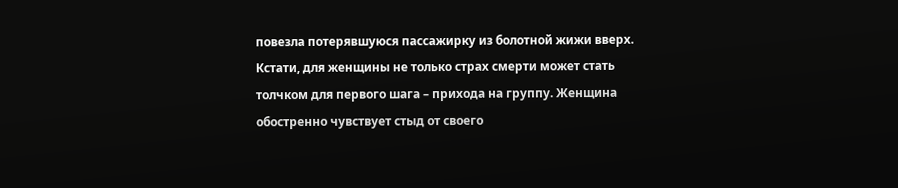повезла потерявшуюся пассажирку из болотной жижи вверх. Кстати, для женщины не только страх смерти может стать толчком для первого шага – прихода на группу. Женщина обостренно чувствует стыд от своего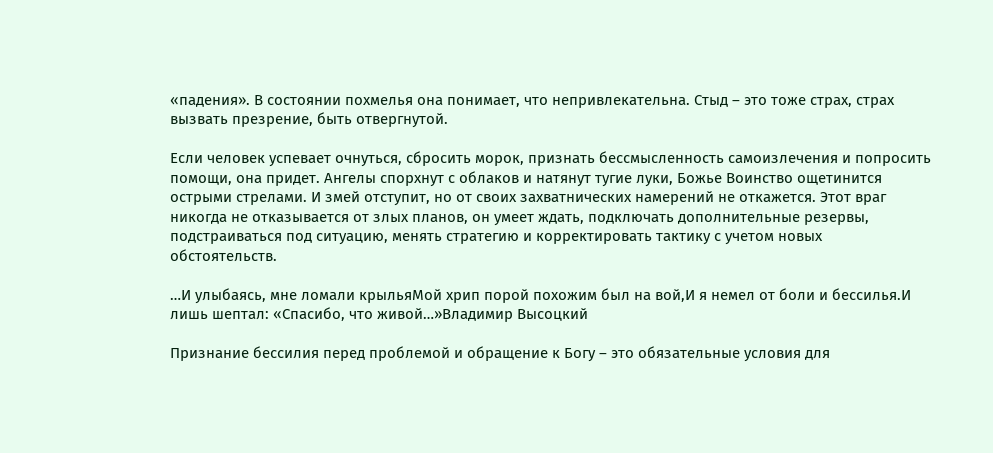«падения». В состоянии похмелья она понимает, что непривлекательна. Стыд – это тоже страх, страх вызвать презрение, быть отвергнутой.

Если человек успевает очнуться, сбросить морок, признать бессмысленность самоизлечения и попросить помощи, она придет. Ангелы спорхнут с облаков и натянут тугие луки, Божье Воинство ощетинится острыми стрелами. И змей отступит, но от своих захватнических намерений не откажется. Этот враг никогда не отказывается от злых планов, он умеет ждать, подключать дополнительные резервы, подстраиваться под ситуацию, менять стратегию и корректировать тактику с учетом новых обстоятельств.

…И улыбаясь, мне ломали крыльяМой хрип порой похожим был на вой,И я немел от боли и бессилья.И лишь шептал: «Спасибо, что живой…»Владимир Высоцкий

Признание бессилия перед проблемой и обращение к Богу – это обязательные условия для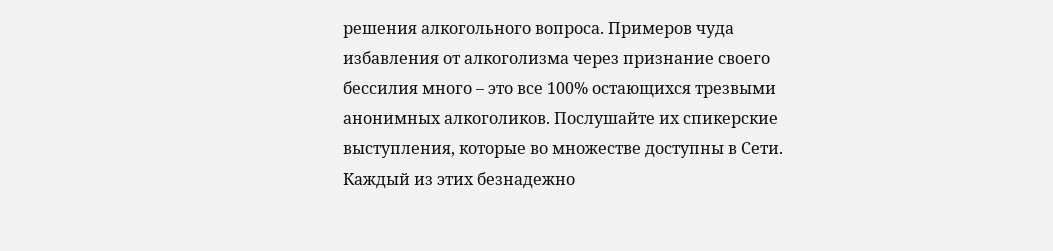решения алкогольного вопроса. Примеров чуда избавления от алкоголизма через признание своего бессилия много – это все 100% остающихся трезвыми анонимных алкоголиков. Послушайте их спикерские выступления, которые во множестве доступны в Сети. Каждый из этих безнадежно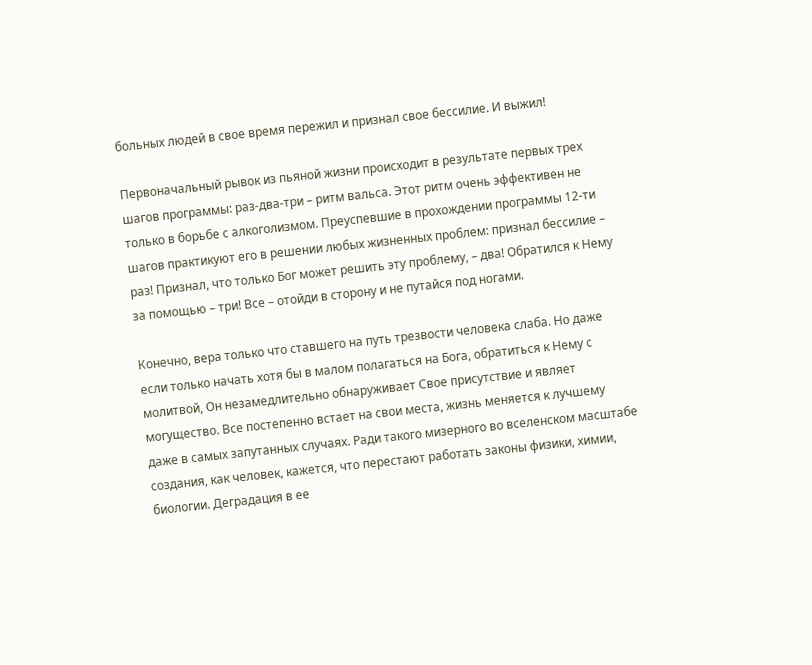больных людей в свое время пережил и признал свое бессилие. И выжил!

Первоначальный рывок из пьяной жизни происходит в результате первых трех шагов программы: раз-два-три – ритм вальса. Этот ритм очень эффективен не только в борьбе с алкоголизмом. Преуспевшие в прохождении программы 12-ти шагов практикуют его в решении любых жизненных проблем: признал бессилие – раз! Признал, что только Бог может решить эту проблему, – два! Обратился к Нему за помощью – три! Все – отойди в сторону и не путайся под ногами.

Конечно, вера только что ставшего на путь трезвости человека слаба. Но даже если только начать хотя бы в малом полагаться на Бога, обратиться к Нему с молитвой, Он незамедлительно обнаруживает Свое присутствие и являет могущество. Все постепенно встает на свои места, жизнь меняется к лучшему даже в самых запутанных случаях. Ради такого мизерного во вселенском масштабе создания, как человек, кажется, что перестают работать законы физики, химии, биологии. Деградация в ее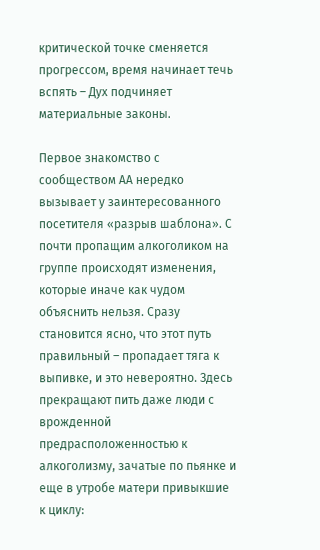критической точке сменяется прогрессом, время начинает течь вспять – Дух подчиняет материальные законы.

Первое знакомство с сообществом АА нередко вызывает у заинтересованного посетителя «разрыв шаблона». С почти пропащим алкоголиком на группе происходят изменения, которые иначе как чудом объяснить нельзя. Сразу становится ясно, что этот путь правильный – пропадает тяга к выпивке, и это невероятно. Здесь прекращают пить даже люди с врожденной предрасположенностью к алкоголизму, зачатые по пьянке и еще в утробе матери привыкшие к циклу: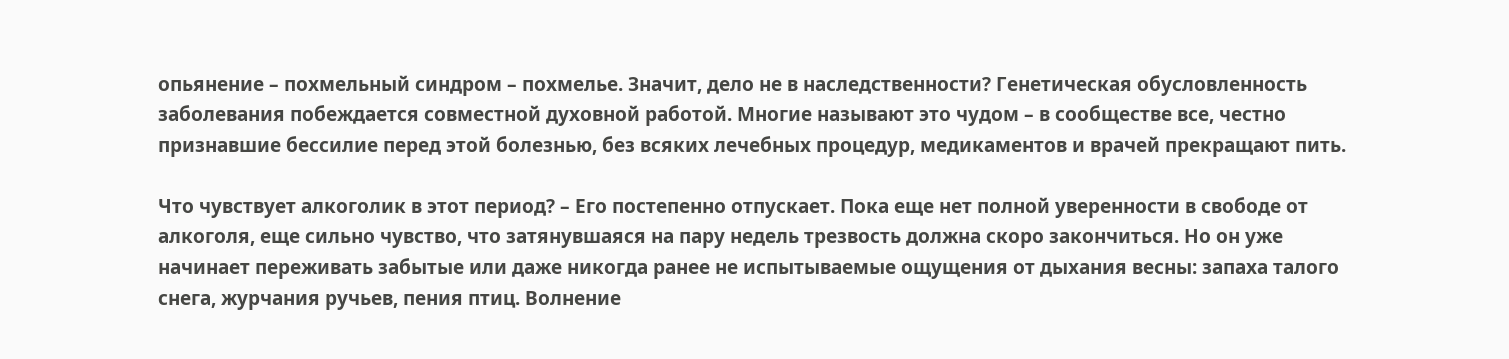опьянение – похмельный синдром – похмелье. Значит, дело не в наследственности? Генетическая обусловленность заболевания побеждается совместной духовной работой. Многие называют это чудом – в сообществе все, честно признавшие бессилие перед этой болезнью, без всяких лечебных процедур, медикаментов и врачей прекращают пить.

Что чувствует алкоголик в этот период? – Его постепенно отпускает. Пока еще нет полной уверенности в свободе от алкоголя, еще сильно чувство, что затянувшаяся на пару недель трезвость должна скоро закончиться. Но он уже начинает переживать забытые или даже никогда ранее не испытываемые ощущения от дыхания весны: запаха талого снега, журчания ручьев, пения птиц. Волнение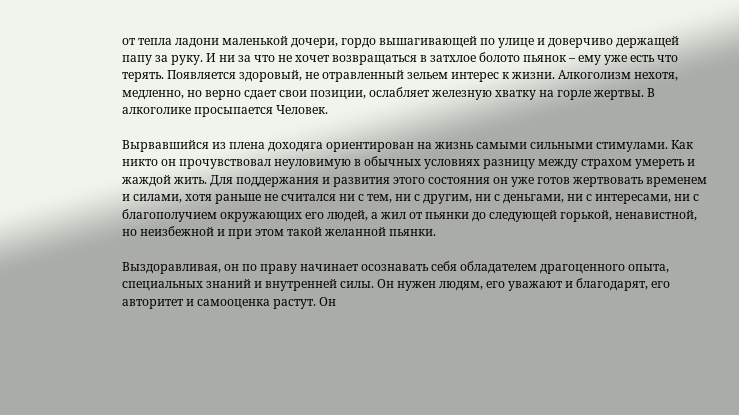от тепла ладони маленькой дочери, гордо вышагивающей по улице и доверчиво держащей папу за руку. И ни за что не хочет возвращаться в затхлое болото пьянок – ему уже есть что терять. Появляется здоровый, не отравленный зельем интерес к жизни. Алкоголизм нехотя, медленно, но верно сдает свои позиции, ослабляет железную хватку на горле жертвы. В алкоголике просыпается Человек.

Вырвавшийся из плена доходяга ориентирован на жизнь самыми сильными стимулами. Как никто он прочувствовал неуловимую в обычных условиях разницу между страхом умереть и жаждой жить. Для поддержания и развития этого состояния он уже готов жертвовать временем и силами, хотя раньше не считался ни с тем, ни с другим, ни с деньгами, ни с интересами, ни с благополучием окружающих его людей, а жил от пьянки до следующей горькой, ненавистной, но неизбежной и при этом такой желанной пьянки.

Выздоравливая, он по праву начинает осознавать себя обладателем драгоценного опыта, специальных знаний и внутренней силы. Он нужен людям, его уважают и благодарят, его авторитет и самооценка растут. Он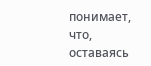понимает, что, оставаясь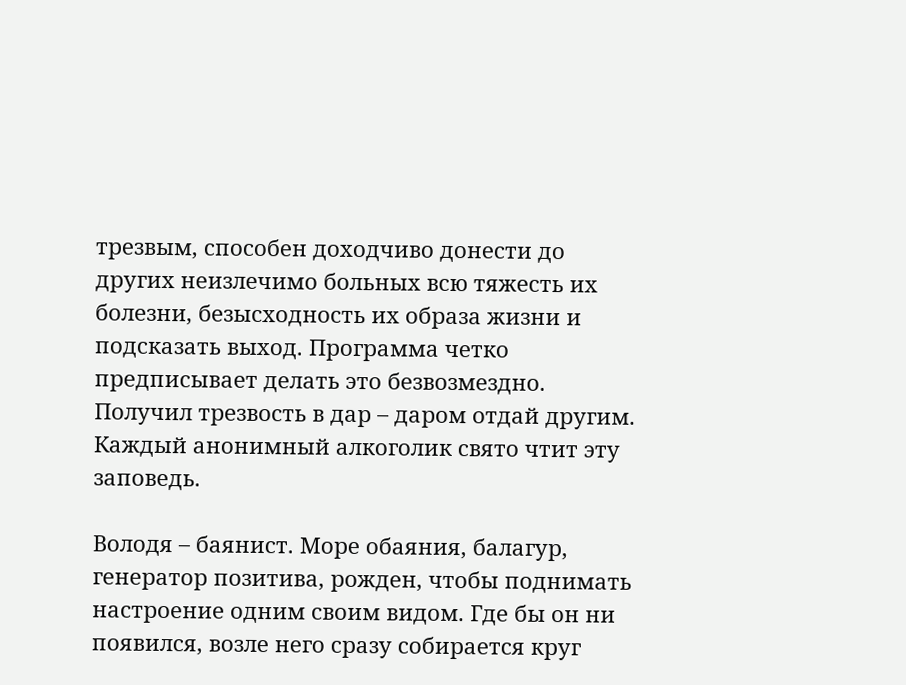трезвым, способен доходчиво донести до других неизлечимо больных всю тяжесть их болезни, безысходность их образа жизни и подсказать выход. Программа четко предписывает делать это безвозмездно. Получил трезвость в дар – даром отдай другим. Каждый анонимный алкоголик свято чтит эту заповедь.

Володя – баянист. Море обаяния, балагур, генератор позитива, рожден, чтобы поднимать настроение одним своим видом. Где бы он ни появился, возле него сразу собирается круг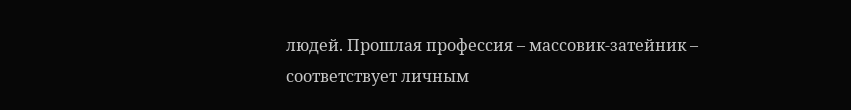людей. Прошлая профессия – массовик-затейник – соответствует личным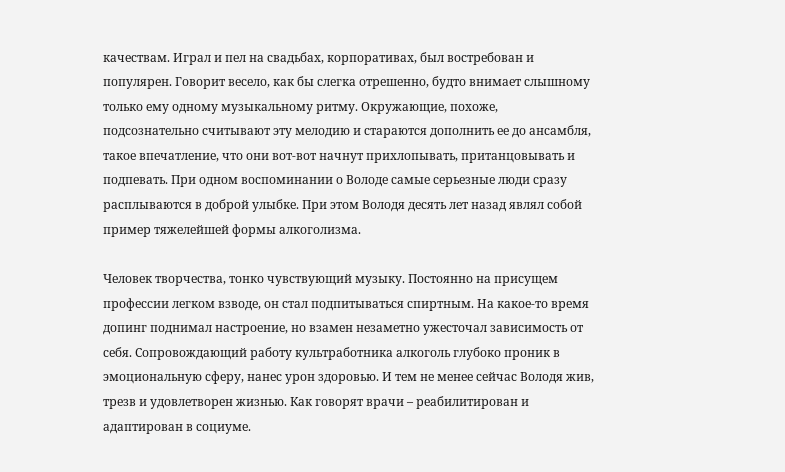качествам. Играл и пел на свадьбах, корпоративах, был востребован и популярен. Говорит весело, как бы слегка отрешенно, будто внимает слышному только ему одному музыкальному ритму. Окружающие, похоже, подсознательно считывают эту мелодию и стараются дополнить ее до ансамбля, такое впечатление, что они вот-вот начнут прихлопывать, пританцовывать и подпевать. При одном воспоминании о Володе самые серьезные люди сразу расплываются в доброй улыбке. При этом Володя десять лет назад являл собой пример тяжелейшей формы алкоголизма.

Человек творчества, тонко чувствующий музыку. Постоянно на присущем профессии легком взводе, он стал подпитываться спиртным. На какое-то время допинг поднимал настроение, но взамен незаметно ужесточал зависимость от себя. Сопровождающий работу культработника алкоголь глубоко проник в эмоциональную сферу, нанес урон здоровью. И тем не менее сейчас Володя жив, трезв и удовлетворен жизнью. Как говорят врачи – реабилитирован и адаптирован в социуме.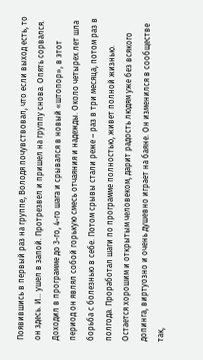Появившись в первый раз на группе, Володя почувствовал, что если выход есть, то он здесь. И… ушел в запой. Протрезвел и пришел на группу снова. Опять сорвался. Доходил в программе до 3-го, 4-го шага и срывался в новый «штопор», в этот период он являл собой горькую смесь отчаяния и надежды. Около четырех лет шла борьба с болезнью в себе. Потом срывы стали реже – раз в три месяца, потом раз в полгода. Проработал шаги по программе полностью, живет полной жизнью. Остается хорошим и открытым человеком, дарит радость людям уже без всякого допинга, виртуозно и очень душевно играет на баяне. Он изменился в сообществе так,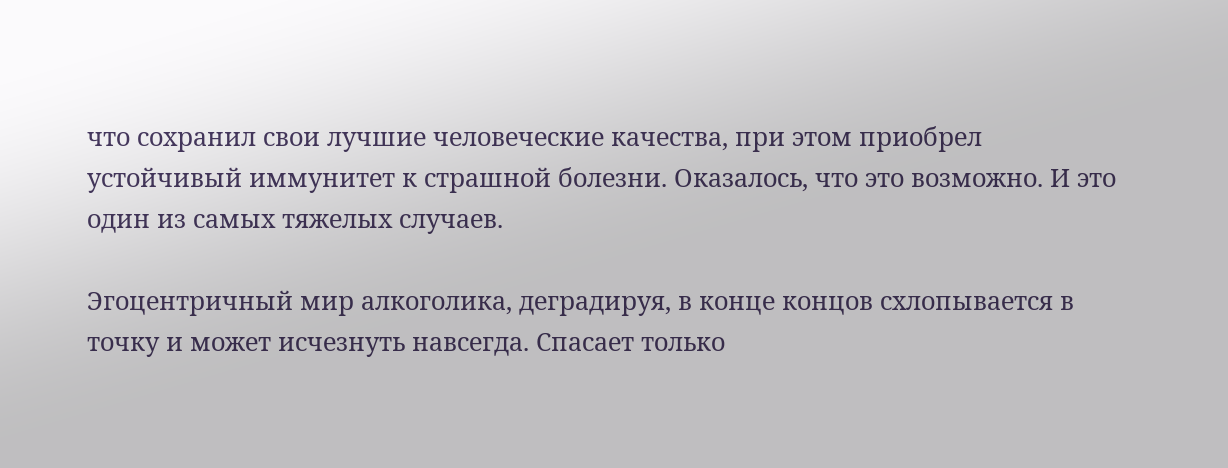что сохранил свои лучшие человеческие качества, при этом приобрел устойчивый иммунитет к страшной болезни. Оказалось, что это возможно. И это один из самых тяжелых случаев.

Эгоцентричный мир алкоголика, деградируя, в конце концов схлопывается в точку и может исчезнуть навсегда. Спасает только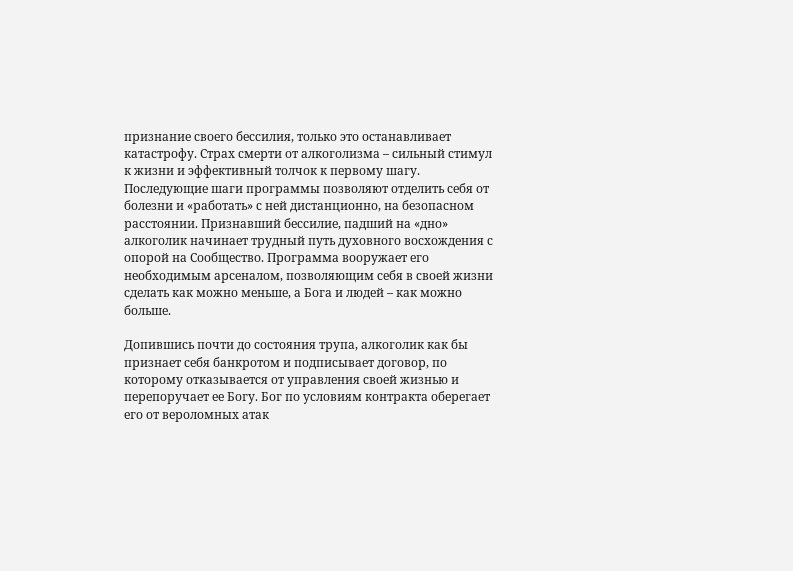признание своего бессилия, только это останавливает катастрофу. Страх смерти от алкоголизма – сильный стимул к жизни и эффективный толчок к первому шагу. Последующие шаги программы позволяют отделить себя от болезни и «работать» с ней дистанционно, на безопасном расстоянии. Признавший бессилие, падший на «дно» алкоголик начинает трудный путь духовного восхождения с опорой на Сообщество. Программа вооружает его необходимым арсеналом, позволяющим себя в своей жизни сделать как можно меньше, а Бога и людей – как можно больше.

Допившись почти до состояния трупа, алкоголик как бы признает себя банкротом и подписывает договор, по которому отказывается от управления своей жизнью и перепоручает ее Богу. Бог по условиям контракта оберегает его от вероломных атак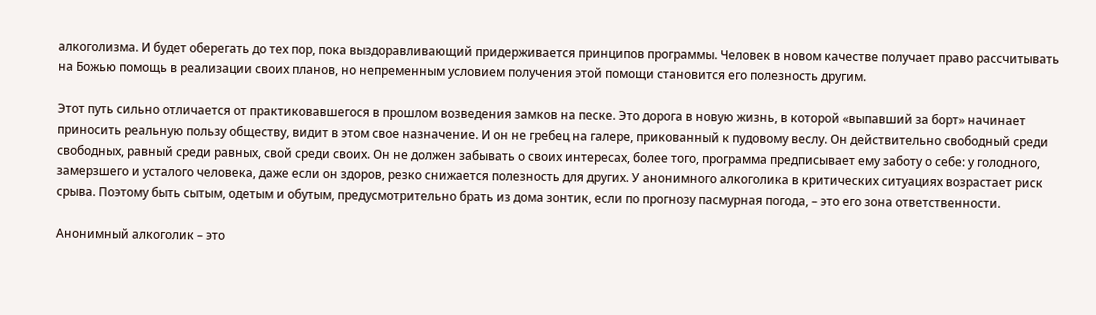алкоголизма. И будет оберегать до тех пор, пока выздоравливающий придерживается принципов программы. Человек в новом качестве получает право рассчитывать на Божью помощь в реализации своих планов, но непременным условием получения этой помощи становится его полезность другим.

Этот путь сильно отличается от практиковавшегося в прошлом возведения замков на песке. Это дорога в новую жизнь, в которой «выпавший за борт» начинает приносить реальную пользу обществу, видит в этом свое назначение. И он не гребец на галере, прикованный к пудовому веслу. Он действительно свободный среди свободных, равный среди равных, свой среди своих. Он не должен забывать о своих интересах, более того, программа предписывает ему заботу о себе: у голодного, замерзшего и усталого человека, даже если он здоров, резко снижается полезность для других. У анонимного алкоголика в критических ситуациях возрастает риск срыва. Поэтому быть сытым, одетым и обутым, предусмотрительно брать из дома зонтик, если по прогнозу пасмурная погода, – это его зона ответственности.

Анонимный алкоголик – это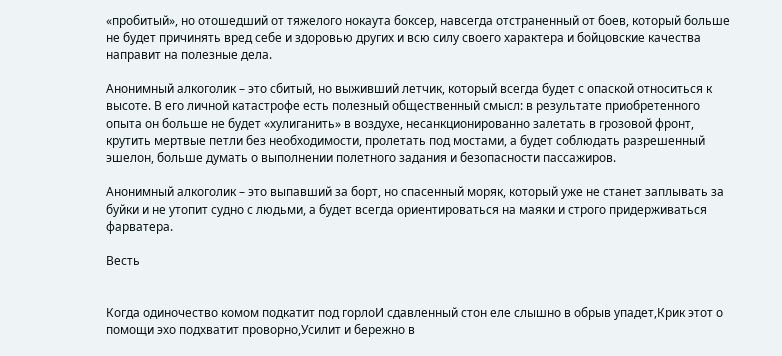«пробитый», но отошедший от тяжелого нокаута боксер, навсегда отстраненный от боев, который больше не будет причинять вред себе и здоровью других и всю силу своего характера и бойцовские качества направит на полезные дела.

Анонимный алкоголик – это сбитый, но выживший летчик, который всегда будет с опаской относиться к высоте. В его личной катастрофе есть полезный общественный смысл: в результате приобретенного опыта он больше не будет «хулиганить» в воздухе, несанкционированно залетать в грозовой фронт, крутить мертвые петли без необходимости, пролетать под мостами, а будет соблюдать разрешенный эшелон, больше думать о выполнении полетного задания и безопасности пассажиров.

Анонимный алкоголик – это выпавший за борт, но спасенный моряк, который уже не станет заплывать за буйки и не утопит судно с людьми, а будет всегда ориентироваться на маяки и строго придерживаться фарватера.

Весть


Когда одиночество комом подкатит под горлоИ сдавленный стон еле слышно в обрыв упадет,Крик этот о помощи эхо подхватит проворно,Усилит и бережно в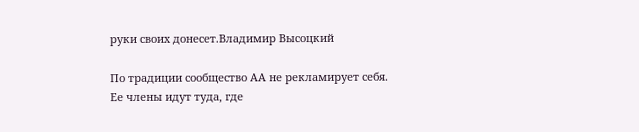руки своих донесет.Владимир Высоцкий

По традиции сообщество АА не рекламирует себя. Ее члены идут туда, где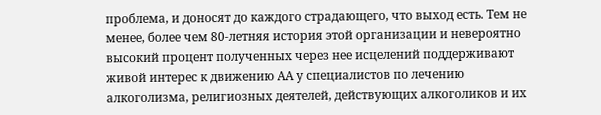проблема, и доносят до каждого страдающего, что выход есть. Тем не менее, более чем 80-летняя история этой организации и невероятно высокий процент полученных через нее исцелений поддерживают живой интерес к движению АА у специалистов по лечению алкоголизма, религиозных деятелей, действующих алкоголиков и их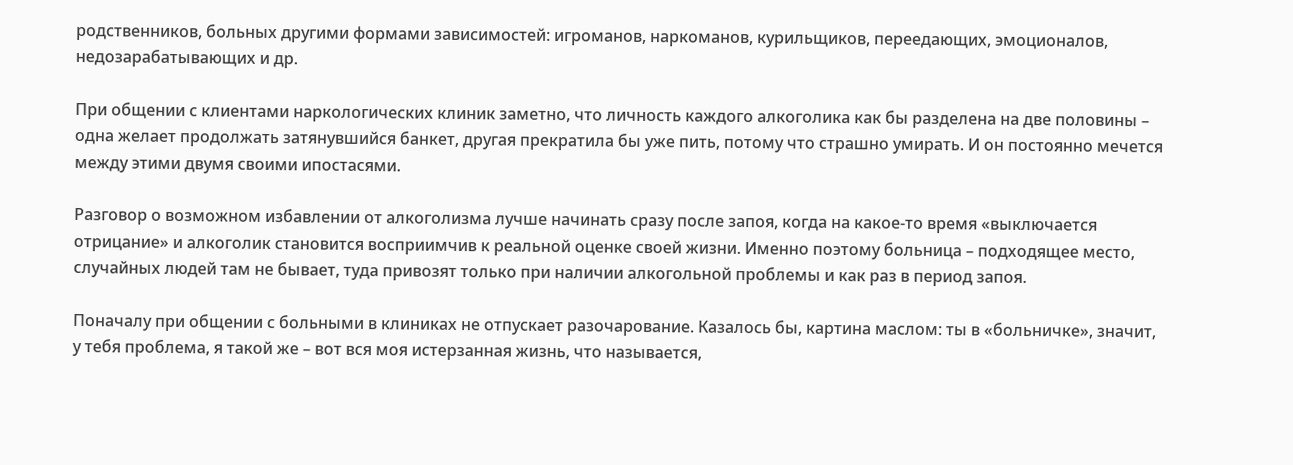родственников, больных другими формами зависимостей: игроманов, наркоманов, курильщиков, переедающих, эмоционалов, недозарабатывающих и др.

При общении с клиентами наркологических клиник заметно, что личность каждого алкоголика как бы разделена на две половины – одна желает продолжать затянувшийся банкет, другая прекратила бы уже пить, потому что страшно умирать. И он постоянно мечется между этими двумя своими ипостасями.

Разговор о возможном избавлении от алкоголизма лучше начинать сразу после запоя, когда на какое-то время «выключается отрицание» и алкоголик становится восприимчив к реальной оценке своей жизни. Именно поэтому больница – подходящее место, случайных людей там не бывает, туда привозят только при наличии алкогольной проблемы и как раз в период запоя.

Поначалу при общении с больными в клиниках не отпускает разочарование. Казалось бы, картина маслом: ты в «больничке», значит, у тебя проблема, я такой же – вот вся моя истерзанная жизнь, что называется,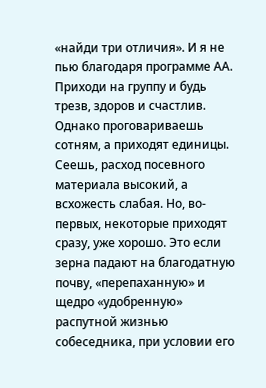«найди три отличия». И я не пью благодаря программе АА. Приходи на группу и будь трезв, здоров и счастлив. Однако проговариваешь сотням, а приходят единицы. Сеешь, расход посевного материала высокий, а всхожесть слабая. Но, во-первых, некоторые приходят сразу, уже хорошо. Это если зерна падают на благодатную почву, «перепаханную» и щедро «удобренную» распутной жизнью собеседника, при условии его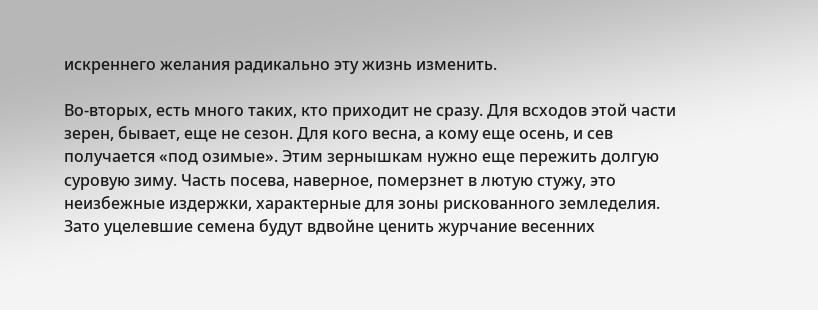искреннего желания радикально эту жизнь изменить.

Во-вторых, есть много таких, кто приходит не сразу. Для всходов этой части зерен, бывает, еще не сезон. Для кого весна, а кому еще осень, и сев получается «под озимые». Этим зернышкам нужно еще пережить долгую суровую зиму. Часть посева, наверное, померзнет в лютую стужу, это неизбежные издержки, характерные для зоны рискованного земледелия. Зато уцелевшие семена будут вдвойне ценить журчание весенних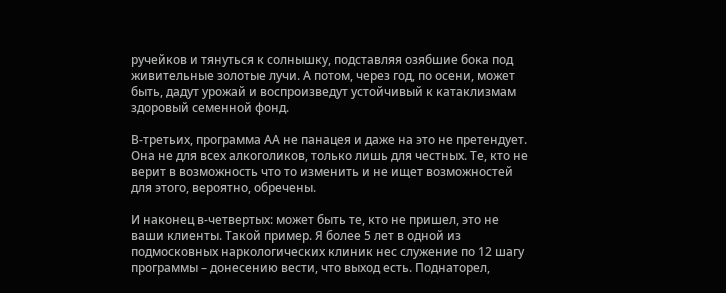ручейков и тянуться к солнышку, подставляя озябшие бока под живительные золотые лучи. А потом, через год, по осени, может быть, дадут урожай и воспроизведут устойчивый к катаклизмам здоровый семенной фонд.

В-третьих, программа АА не панацея и даже на это не претендует. Она не для всех алкоголиков, только лишь для честных. Те, кто не верит в возможность что то изменить и не ищет возможностей для этого, вероятно, обречены.

И наконец в-четвертых: может быть те, кто не пришел, это не ваши клиенты. Такой пример. Я более 5 лет в одной из подмосковных наркологических клиник нес служение по 12 шагу программы – донесению вести, что выход есть. Поднаторел,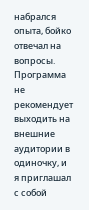набрался опыта, бойко отвечал на вопросы. Программа не рекомендует выходить на внешние аудитории в одиночку, и я приглашал с собой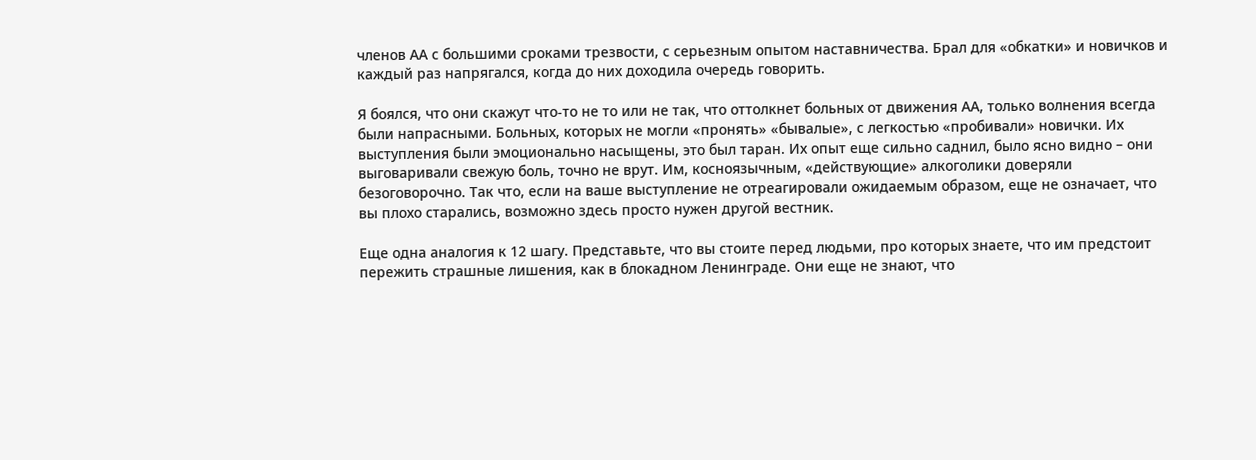членов АА с большими сроками трезвости, с серьезным опытом наставничества. Брал для «обкатки» и новичков и каждый раз напрягался, когда до них доходила очередь говорить.

Я боялся, что они скажут что-то не то или не так, что оттолкнет больных от движения АА, только волнения всегда были напрасными. Больных, которых не могли «пронять» «бывалые», с легкостью «пробивали» новички. Их выступления были эмоционально насыщены, это был таран. Их опыт еще сильно саднил, было ясно видно – они выговаривали свежую боль, точно не врут. Им, косноязычным, «действующие» алкоголики доверяли безоговорочно. Так что, если на ваше выступление не отреагировали ожидаемым образом, еще не означает, что вы плохо старались, возможно здесь просто нужен другой вестник.

Еще одна аналогия к 12 шагу. Представьте, что вы стоите перед людьми, про которых знаете, что им предстоит пережить страшные лишения, как в блокадном Ленинграде. Они еще не знают, что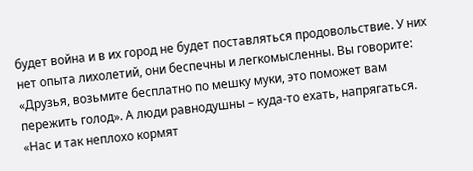будет война и в их город не будет поставляться продовольствие. У них нет опыта лихолетий, они беспечны и легкомысленны. Вы говорите: «Друзья, возьмите бесплатно по мешку муки, это поможет вам пережить голод». А люди равнодушны – куда-то ехать, напрягаться. «Нас и так неплохо кормят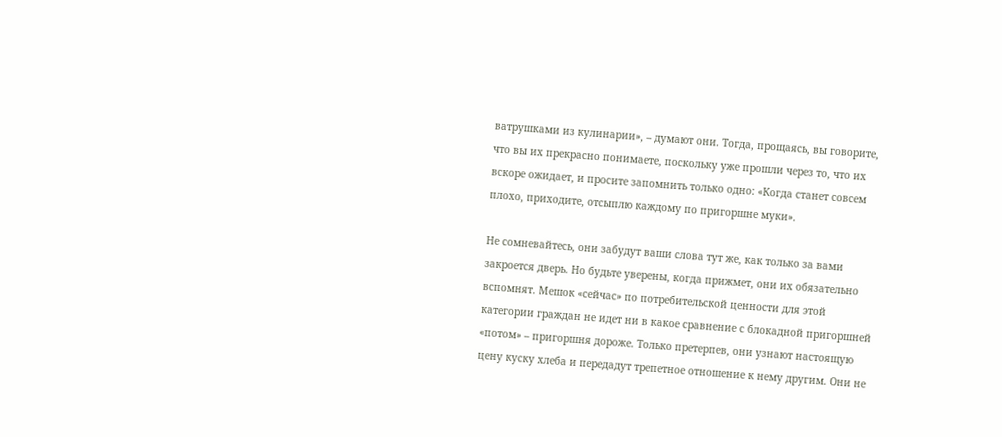ватрушками из кулинарии», – думают они. Тогда, прощаясь, вы говорите, что вы их прекрасно понимаете, поскольку уже прошли через то, что их вскоре ожидает, и просите запомнить только одно: «Когда станет совсем плохо, приходите, отсыплю каждому по пригоршне муки».

Не сомневайтесь, они забудут ваши слова тут же, как только за вами закроется дверь. Но будьте уверены, когда прижмет, они их обязательно вспомнят. Мешок «сейчас» по потребительской ценности для этой категории граждан не идет ни в какое сравнение с блокадной пригоршней «потом» – пригоршня дороже. Только претерпев, они узнают настоящую цену куску хлеба и передадут трепетное отношение к нему другим. Они не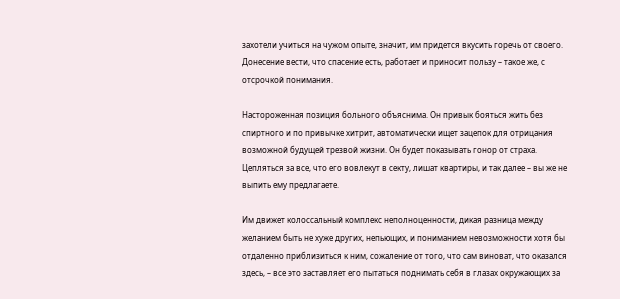захотели учиться на чужом опыте, значит, им придется вкусить горечь от своего. Донесение вести, что спасение есть, работает и приносит пользу – такое же, с отсрочкой понимания.

Настороженная позиция больного объяснима. Он привык бояться жить без спиртного и по привычке хитрит, автоматически ищет зацепок для отрицания возможной будущей трезвой жизни. Он будет показывать гонор от страха. Цепляться за все, что его вовлекут в секту, лишат квартиры, и так далее – вы же не выпить ему предлагаете.

Им движет колоссальный комплекс неполноценности, дикая разница между желанием быть не хуже других, непьющих, и пониманием невозможности хотя бы отдаленно приблизиться к ним, сожаление от того, что сам виноват, что оказался здесь, – все это заставляет его пытаться поднимать себя в глазах окружающих за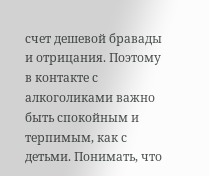счет дешевой бравады и отрицания. Поэтому в контакте с алкоголиками важно быть спокойным и терпимым, как с детьми. Понимать, что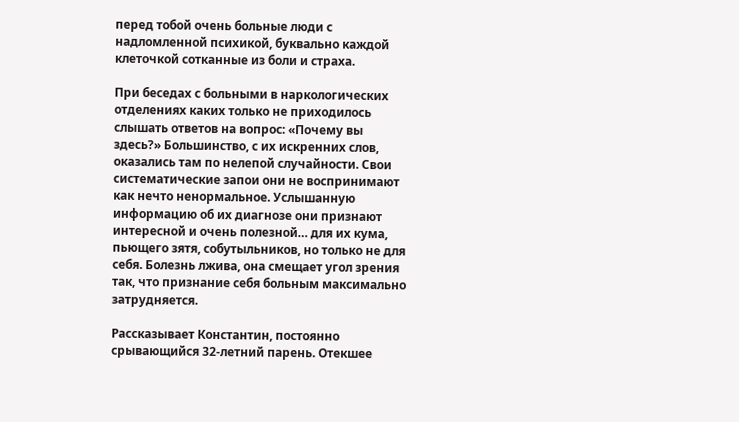перед тобой очень больные люди с надломленной психикой, буквально каждой клеточкой сотканные из боли и страха.

При беседах с больными в наркологических отделениях каких только не приходилось слышать ответов на вопрос: «Почему вы здесь?» Большинство, с их искренних слов, оказались там по нелепой случайности. Свои систематические запои они не воспринимают как нечто ненормальное. Услышанную информацию об их диагнозе они признают интересной и очень полезной… для их кума, пьющего зятя, собутыльников, но только не для себя. Болезнь лжива, она смещает угол зрения так, что признание себя больным максимально затрудняется.

Рассказывает Константин, постоянно срывающийся 32-летний парень. Отекшее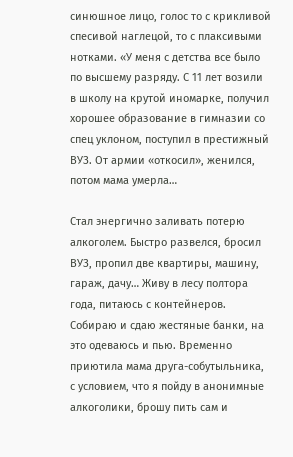синюшное лицо, голос то с крикливой спесивой наглецой, то с плаксивыми нотками. «У меня с детства все было по высшему разряду. С 11 лет возили в школу на крутой иномарке, получил хорошее образование в гимназии со спец уклоном, поступил в престижный ВУЗ. От армии «откосил», женился, потом мама умерла…

Стал энергично заливать потерю алкоголем. Быстро развелся, бросил ВУЗ, пропил две квартиры, машину, гараж, дачу… Живу в лесу полтора года, питаюсь с контейнеров. Собираю и сдаю жестяные банки, на это одеваюсь и пью. Временно приютила мама друга-собутыльника, с условием, что я пойду в анонимные алкоголики, брошу пить сам и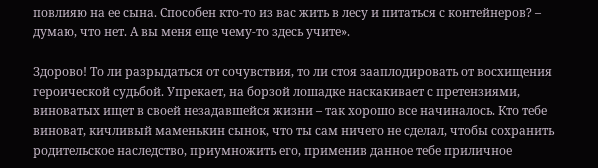повлияю на ее сына. Способен кто-то из вас жить в лесу и питаться с контейнеров? – думаю, что нет. А вы меня еще чему-то здесь учите».

Здорово! То ли разрыдаться от сочувствия, то ли стоя зааплодировать от восхищения героической судьбой. Упрекает, на борзой лошадке наскакивает с претензиями, виноватых ищет в своей незадавшейся жизни – так хорошо все начиналось. Кто тебе виноват, кичливый маменькин сынок, что ты сам ничего не сделал, чтобы сохранить родительское наследство, приумножить его, применив данное тебе приличное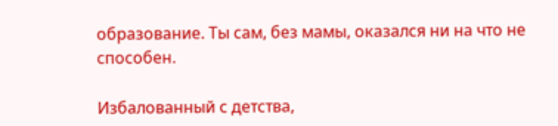образование. Ты сам, без мамы, оказался ни на что не способен.

Избалованный с детства,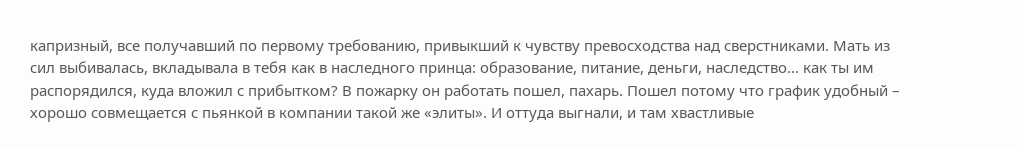капризный, все получавший по первому требованию, привыкший к чувству превосходства над сверстниками. Мать из сил выбивалась, вкладывала в тебя как в наследного принца: образование, питание, деньги, наследство… как ты им распорядился, куда вложил с прибытком? В пожарку он работать пошел, пахарь. Пошел потому что график удобный – хорошо совмещается с пьянкой в компании такой же «элиты». И оттуда выгнали, и там хвастливые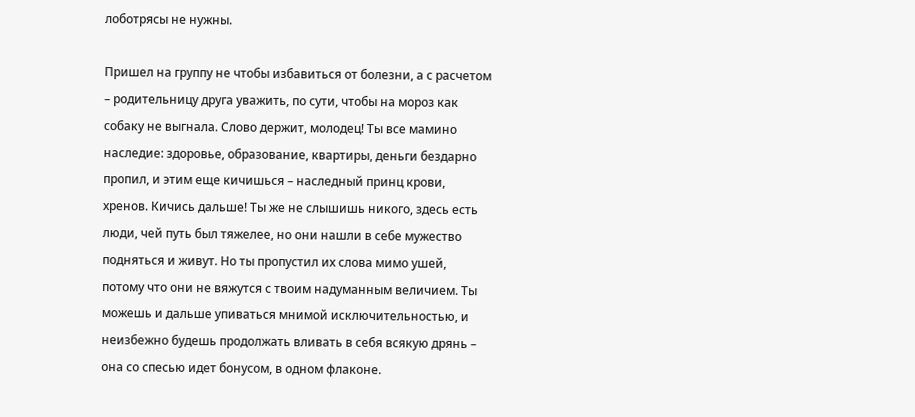лоботрясы не нужны.

Пришел на группу не чтобы избавиться от болезни, а с расчетом – родительницу друга уважить, по сути, чтобы на мороз как собаку не выгнала. Слово держит, молодец! Ты все мамино наследие: здоровье, образование, квартиры, деньги бездарно пропил, и этим еще кичишься – наследный принц крови, хренов. Кичись дальше! Ты же не слышишь никого, здесь есть люди, чей путь был тяжелее, но они нашли в себе мужество подняться и живут. Но ты пропустил их слова мимо ушей, потому что они не вяжутся с твоим надуманным величием. Ты можешь и дальше упиваться мнимой исключительностью, и неизбежно будешь продолжать вливать в себя всякую дрянь – она со спесью идет бонусом, в одном флаконе.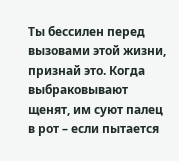Ты бессилен перед вызовами этой жизни, признай это. Когда выбраковывают щенят, им суют палец в рот – если пытается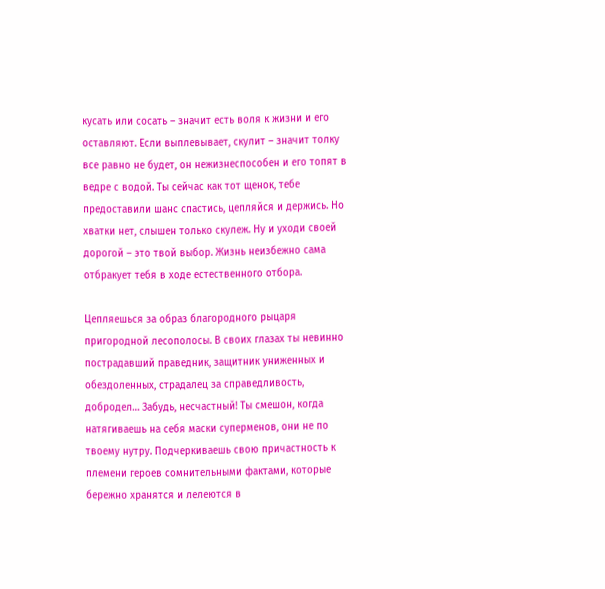кусать или сосать – значит есть воля к жизни и его оставляют. Если выплевывает, скулит – значит толку все равно не будет, он нежизнеспособен и его топят в ведре с водой. Ты сейчас как тот щенок, тебе предоставили шанс спастись, цепляйся и держись. Но хватки нет, слышен только скулеж. Ну и уходи своей дорогой – это твой выбор. Жизнь неизбежно сама отбракует тебя в ходе естественного отбора.

Цепляешься за образ благородного рыцаря пригородной лесополосы. В своих глазах ты невинно пострадавший праведник, защитник униженных и обездоленных, страдалец за справедливость, добродел… Забудь, несчастный! Ты смешон, когда натягиваешь на себя маски суперменов, они не по твоему нутру. Подчеркиваешь свою причастность к племени героев сомнительными фактами, которые бережно хранятся и лелеются в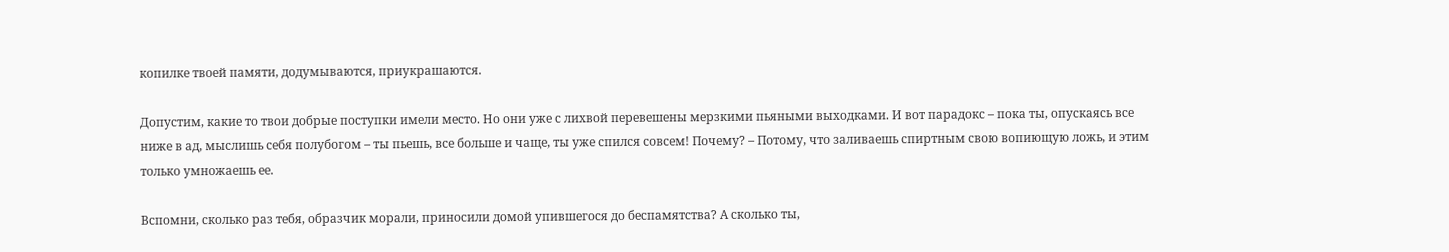копилке твоей памяти, додумываются, приукрашаются.

Допустим, какие то твои добрые поступки имели место. Но они уже с лихвой перевешены мерзкими пьяными выходками. И вот парадокс – пока ты, опускаясь все ниже в ад, мыслишь себя полубогом – ты пьешь, все больше и чаще, ты уже спился совсем! Почему? – Потому, что заливаешь спиртным свою вопиющую ложь, и этим только умножаешь ее.

Вспомни, сколько раз тебя, образчик морали, приносили домой упившегося до беспамятства? А сколько ты,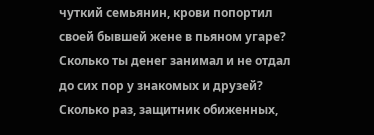чуткий семьянин, крови попортил своей бывшей жене в пьяном угаре? Сколько ты денег занимал и не отдал до сих пор у знакомых и друзей? Сколько раз, защитник обиженных,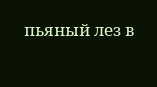пьяный лез в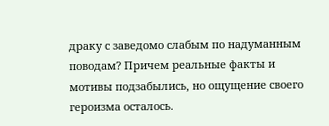драку с заведомо слабым по надуманным поводам? Причем реальные факты и мотивы подзабылись, но ощущение своего героизма осталось.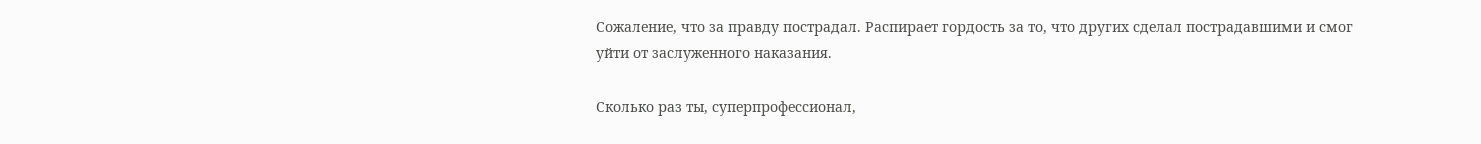Сожаление, что за правду пострадал. Распирает гордость за то, что других сделал пострадавшими и смог уйти от заслуженного наказания.

Сколько раз ты, суперпрофессионал,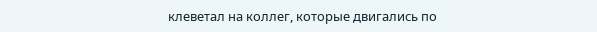клеветал на коллег, которые двигались по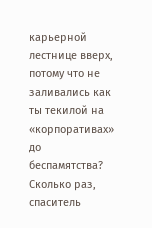карьерной лестнице вверх, потому что не заливались как ты текилой на «корпоративах» до беспамятства? Сколько раз, спаситель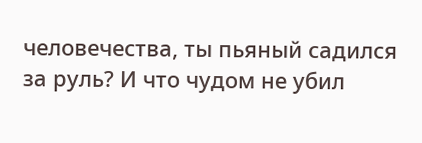человечества, ты пьяный садился за руль? И что чудом не убил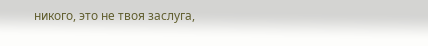никого, это не твоя заслуга,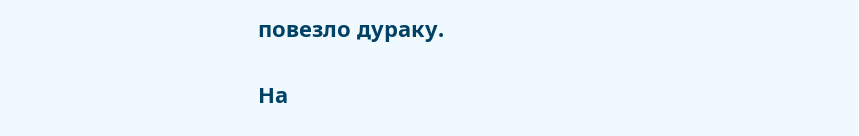повезло дураку.

На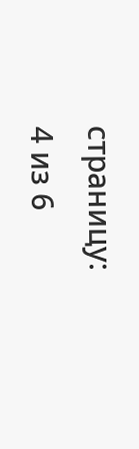страницу:
4 из 6